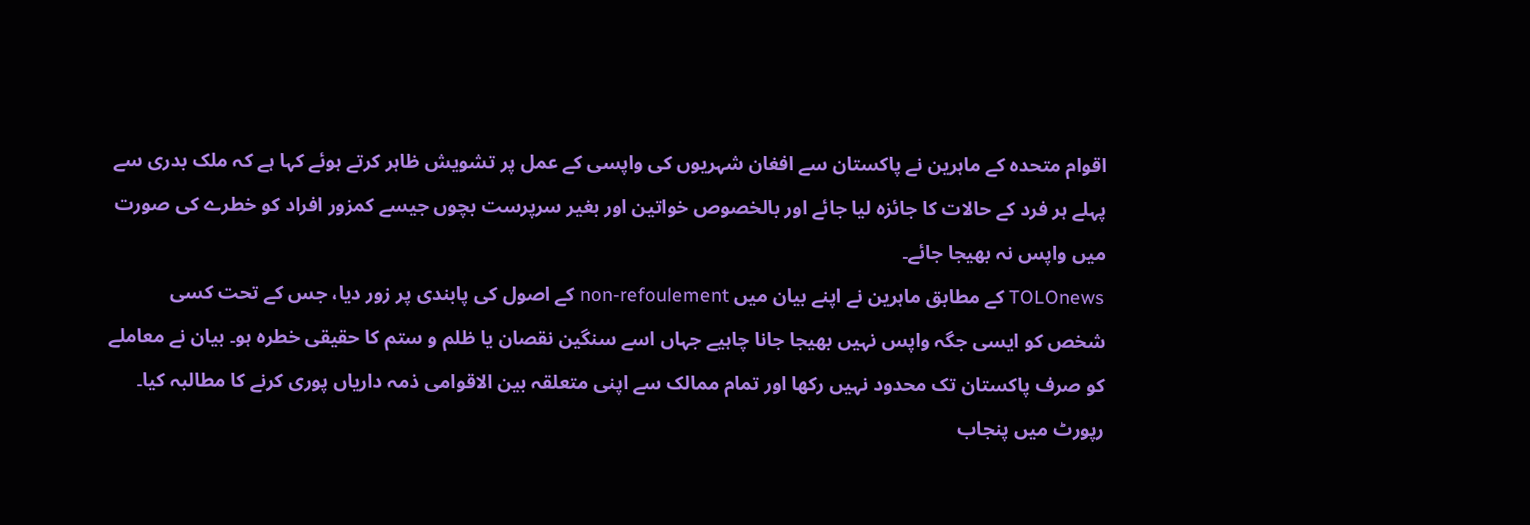اقوام متحدہ کے ماہرین نے پاکستان سے افغان شہریوں کی واپسی کے عمل پر تشویش ظاہر کرتے ہوئے کہا ہے کہ ملک بدری سے پہلے ہر فرد کے حالات کا جائزہ لیا جائے اور بالخصوص خواتین اور بغیر سرپرست بچوں جیسے کمزور افراد کو خطرے کی صورت میں واپس نہ بھیجا جائے۔
TOLOnews کے مطابق ماہرین نے اپنے بیان میں non-refoulement کے اصول کی پابندی پر زور دیا، جس کے تحت کسی شخص کو ایسی جگہ واپس نہیں بھیجا جانا چاہیے جہاں اسے سنگین نقصان یا ظلم و ستم کا حقیقی خطرہ ہو۔ بیان نے معاملے کو صرف پاکستان تک محدود نہیں رکھا اور تمام ممالک سے اپنی متعلقہ بین الاقوامی ذمہ داریاں پوری کرنے کا مطالبہ کیا۔
رپورٹ میں پنجاب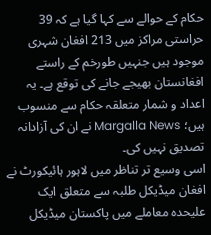حکام کے حوالے سے کہا گیا ہے کہ 39 حراستی مراکز میں 213 افغان شہری موجود ہیں جنہیں طورخم کے راستے افغانستان بھیجے جانے کی توقع ہے۔ یہ اعداد و شمار متعلقہ حکام سے منسوب ہیں؛ Margalla News نے ان کی آزادانہ تصدیق نہیں کی۔
اسی وسیع تر تناظر میں لاہور ہائیکورٹ نے افغان میڈیکل طلبہ سے متعلق ایک علیحدہ معاملے میں پاکستان میڈیکل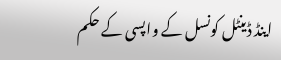اینڈ ڈینٹل کونسل کے واپسی کے حکم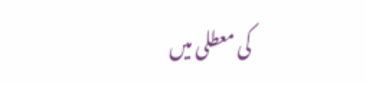کی معطلی میں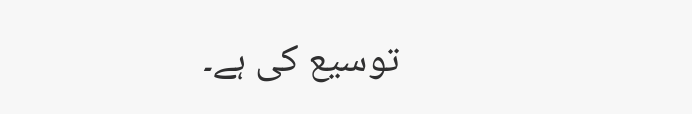توسیع کی ہے۔